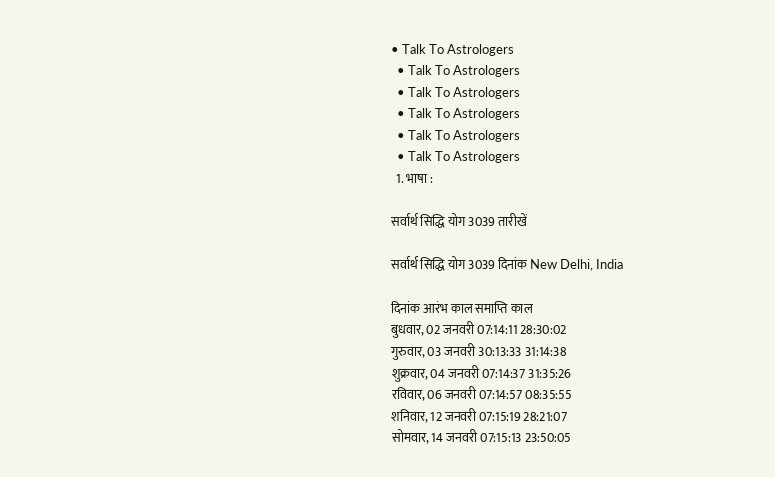• Talk To Astrologers
  • Talk To Astrologers
  • Talk To Astrologers
  • Talk To Astrologers
  • Talk To Astrologers
  • Talk To Astrologers
  1. भाषा :

सर्वार्थ सिद्धि योग 3039 तारीखें

सर्वार्थ सिद्धि योग 3039 दिनांक New Delhi, India

दिनांक आरंभ काल समाप्ति काल
बुधवार, 02 जनवरी 07:14:11 28:30:02
गुरुवार, 03 जनवरी 30:13:33 31:14:38
शुक्रवार, 04 जनवरी 07:14:37 31:35:26
रविवार, 06 जनवरी 07:14:57 08:35:55
शनिवार, 12 जनवरी 07:15:19 28:21:07
सोमवार, 14 जनवरी 07:15:13 23:50:05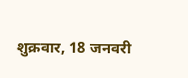शुक्रवार, 18 जनवरी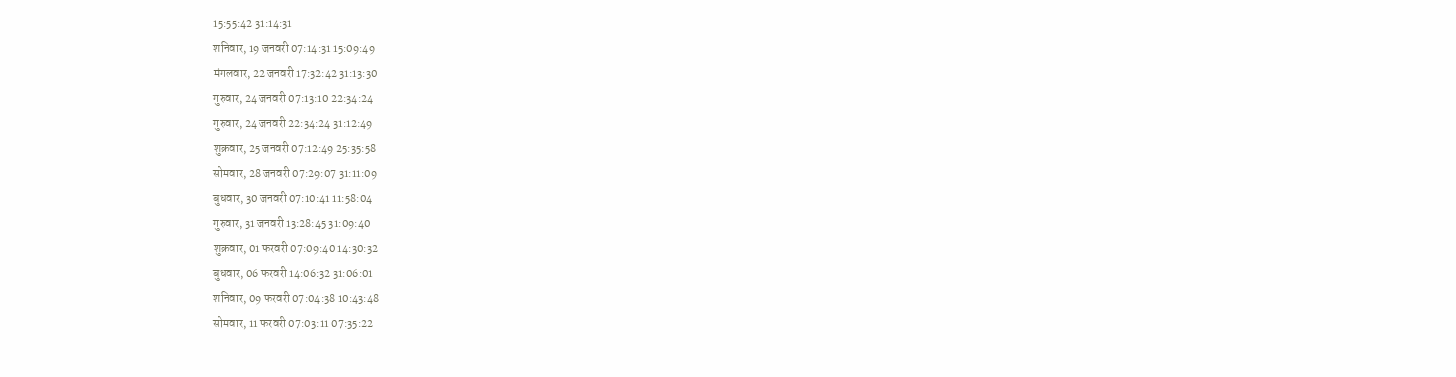15:55:42 31:14:31
शनिवार, 19 जनवरी 07:14:31 15:09:49
मंगलवार, 22 जनवरी 17:32:42 31:13:30
गुरुवार, 24 जनवरी 07:13:10 22:34:24
गुरुवार, 24 जनवरी 22:34:24 31:12:49
शुक्रवार, 25 जनवरी 07:12:49 25:35:58
सोमवार, 28 जनवरी 07:29:07 31:11:09
बुधवार, 30 जनवरी 07:10:41 11:58:04
गुरुवार, 31 जनवरी 13:28:45 31:09:40
शुक्रवार, 01 फरवरी 07:09:40 14:30:32
बुधवार, 06 फरवरी 14:06:32 31:06:01
शनिवार, 09 फरवरी 07:04:38 10:43:48
सोमवार, 11 फरवरी 07:03:11 07:35:22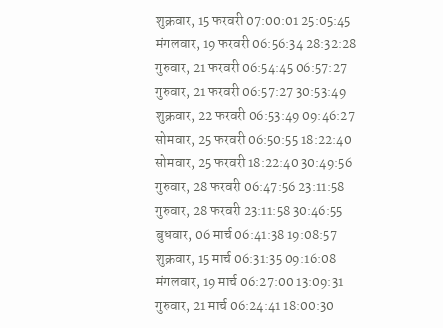शुक्रवार, 15 फरवरी 07:00:01 25:05:45
मंगलवार, 19 फरवरी 06:56:34 28:32:28
गुरुवार, 21 फरवरी 06:54:45 06:57:27
गुरुवार, 21 फरवरी 06:57:27 30:53:49
शुक्रवार, 22 फरवरी 06:53:49 09:46:27
सोमवार, 25 फरवरी 06:50:55 18:22:40
सोमवार, 25 फरवरी 18:22:40 30:49:56
गुरुवार, 28 फरवरी 06:47:56 23:11:58
गुरुवार, 28 फरवरी 23:11:58 30:46:55
बुधवार, 06 मार्च 06:41:38 19:08:57
शुक्रवार, 15 मार्च 06:31:35 09:16:08
मंगलवार, 19 मार्च 06:27:00 13:09:31
गुरुवार, 21 मार्च 06:24:41 18:00:30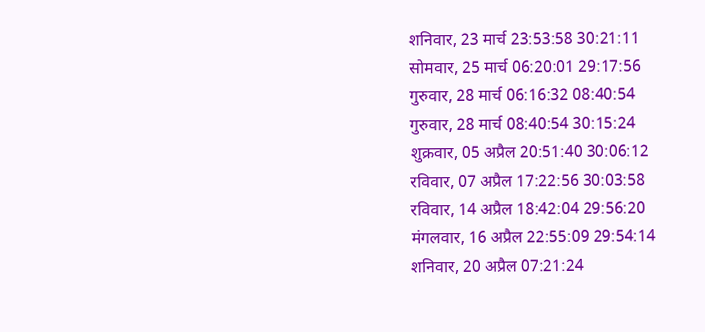शनिवार, 23 मार्च 23:53:58 30:21:11
सोमवार, 25 मार्च 06:20:01 29:17:56
गुरुवार, 28 मार्च 06:16:32 08:40:54
गुरुवार, 28 मार्च 08:40:54 30:15:24
शुक्रवार, 05 अप्रैल 20:51:40 30:06:12
रविवार, 07 अप्रैल 17:22:56 30:03:58
रविवार, 14 अप्रैल 18:42:04 29:56:20
मंगलवार, 16 अप्रैल 22:55:09 29:54:14
शनिवार, 20 अप्रैल 07:21:24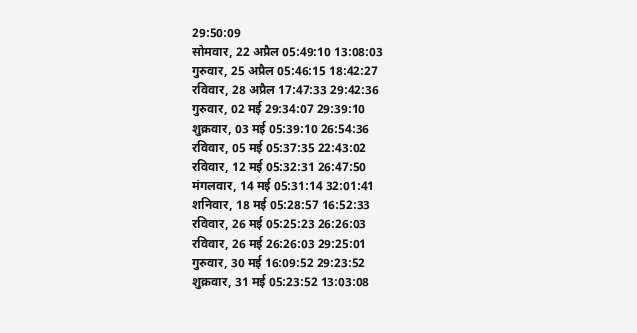29:50:09
सोमवार, 22 अप्रैल 05:49:10 13:08:03
गुरुवार, 25 अप्रैल 05:46:15 18:42:27
रविवार, 28 अप्रैल 17:47:33 29:42:36
गुरुवार, 02 मई 29:34:07 29:39:10
शुक्रवार, 03 मई 05:39:10 26:54:36
रविवार, 05 मई 05:37:35 22:43:02
रविवार, 12 मई 05:32:31 26:47:50
मंगलवार, 14 मई 05:31:14 32:01:41
शनिवार, 18 मई 05:28:57 16:52:33
रविवार, 26 मई 05:25:23 26:26:03
रविवार, 26 मई 26:26:03 29:25:01
गुरुवार, 30 मई 16:09:52 29:23:52
शुक्रवार, 31 मई 05:23:52 13:03:08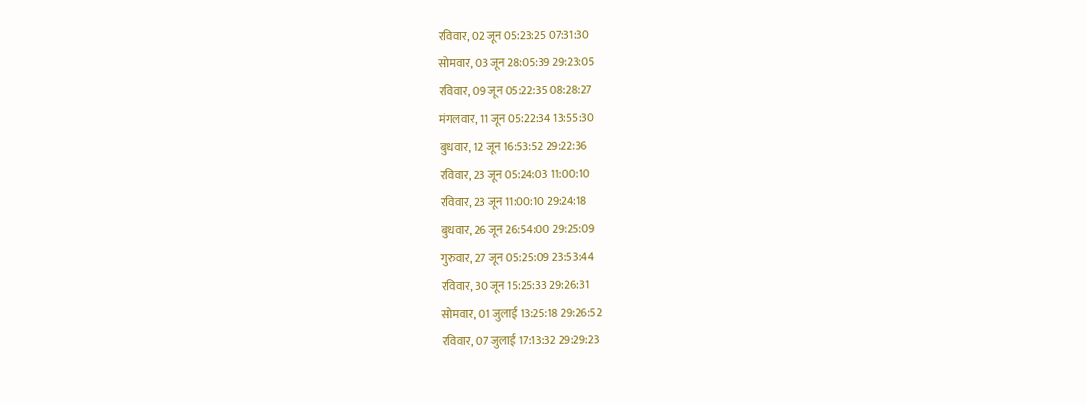रविवार, 02 जून 05:23:25 07:31:30
सोमवार, 03 जून 28:05:39 29:23:05
रविवार, 09 जून 05:22:35 08:28:27
मंगलवार, 11 जून 05:22:34 13:55:30
बुधवार, 12 जून 16:53:52 29:22:36
रविवार, 23 जून 05:24:03 11:00:10
रविवार, 23 जून 11:00:10 29:24:18
बुधवार, 26 जून 26:54:00 29:25:09
गुरुवार, 27 जून 05:25:09 23:53:44
रविवार, 30 जून 15:25:33 29:26:31
सोमवार, 01 जुलाई 13:25:18 29:26:52
रविवार, 07 जुलाई 17:13:32 29:29:23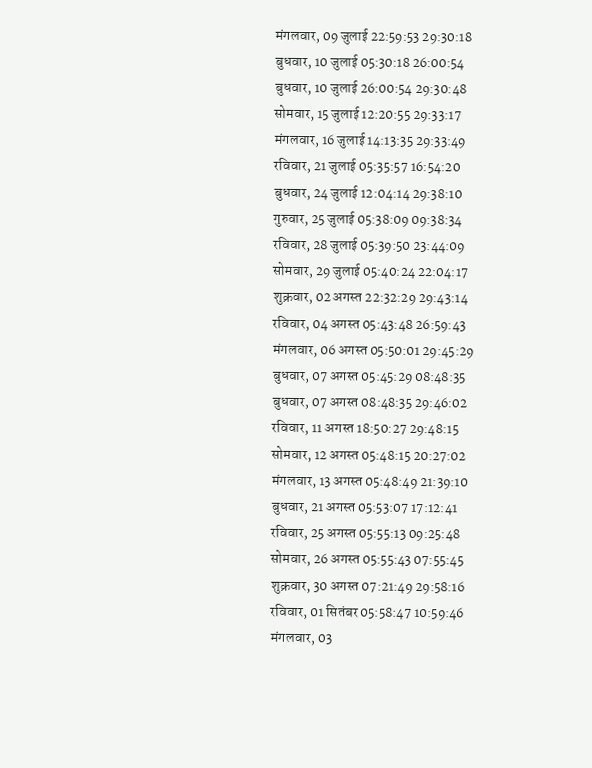मंगलवार, 09 जुलाई 22:59:53 29:30:18
बुधवार, 10 जुलाई 05:30:18 26:00:54
बुधवार, 10 जुलाई 26:00:54 29:30:48
सोमवार, 15 जुलाई 12:20:55 29:33:17
मंगलवार, 16 जुलाई 14:13:35 29:33:49
रविवार, 21 जुलाई 05:35:57 16:54:20
बुधवार, 24 जुलाई 12:04:14 29:38:10
गुरुवार, 25 जुलाई 05:38:09 09:38:34
रविवार, 28 जुलाई 05:39:50 23:44:09
सोमवार, 29 जुलाई 05:40:24 22:04:17
शुक्रवार, 02 अगस्त 22:32:29 29:43:14
रविवार, 04 अगस्त 05:43:48 26:59:43
मंगलवार, 06 अगस्त 05:50:01 29:45:29
बुधवार, 07 अगस्त 05:45:29 08:48:35
बुधवार, 07 अगस्त 08:48:35 29:46:02
रविवार, 11 अगस्त 18:50:27 29:48:15
सोमवार, 12 अगस्त 05:48:15 20:27:02
मंगलवार, 13 अगस्त 05:48:49 21:39:10
बुधवार, 21 अगस्त 05:53:07 17:12:41
रविवार, 25 अगस्त 05:55:13 09:25:48
सोमवार, 26 अगस्त 05:55:43 07:55:45
शुक्रवार, 30 अगस्त 07:21:49 29:58:16
रविवार, 01 सितंबर 05:58:47 10:59:46
मंगलवार, 03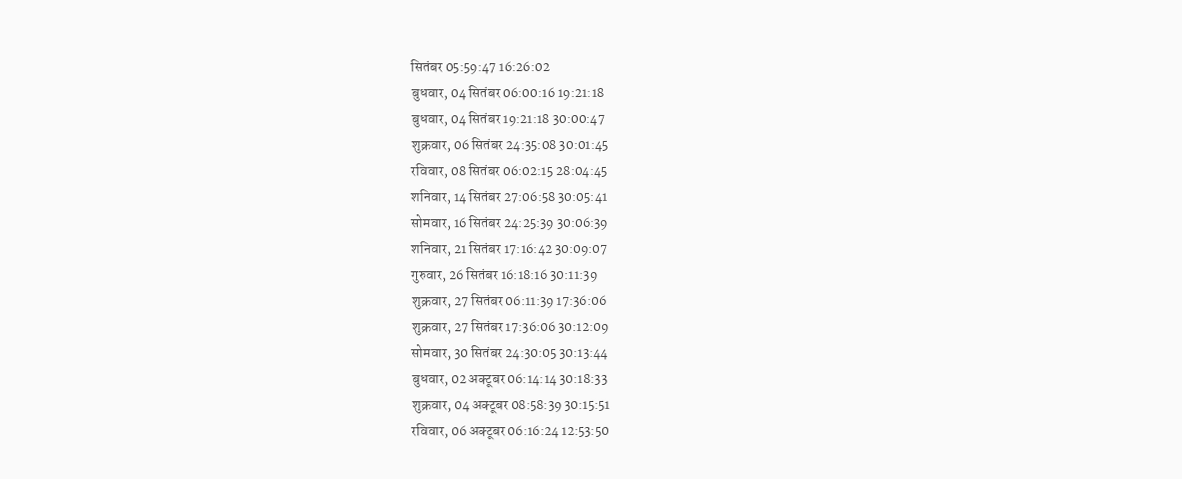सितंबर 05:59:47 16:26:02
बुधवार, 04 सितंबर 06:00:16 19:21:18
बुधवार, 04 सितंबर 19:21:18 30:00:47
शुक्रवार, 06 सितंबर 24:35:08 30:01:45
रविवार, 08 सितंबर 06:02:15 28:04:45
शनिवार, 14 सितंबर 27:06:58 30:05:41
सोमवार, 16 सितंबर 24:25:39 30:06:39
शनिवार, 21 सितंबर 17:16:42 30:09:07
गुरुवार, 26 सितंबर 16:18:16 30:11:39
शुक्रवार, 27 सितंबर 06:11:39 17:36:06
शुक्रवार, 27 सितंबर 17:36:06 30:12:09
सोमवार, 30 सितंबर 24:30:05 30:13:44
बुधवार, 02 अक्टूबर 06:14:14 30:18:33
शुक्रवार, 04 अक्टूबर 08:58:39 30:15:51
रविवार, 06 अक्टूबर 06:16:24 12:53:50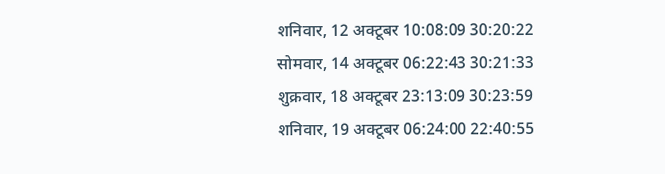शनिवार, 12 अक्टूबर 10:08:09 30:20:22
सोमवार, 14 अक्टूबर 06:22:43 30:21:33
शुक्रवार, 18 अक्टूबर 23:13:09 30:23:59
शनिवार, 19 अक्टूबर 06:24:00 22:40:55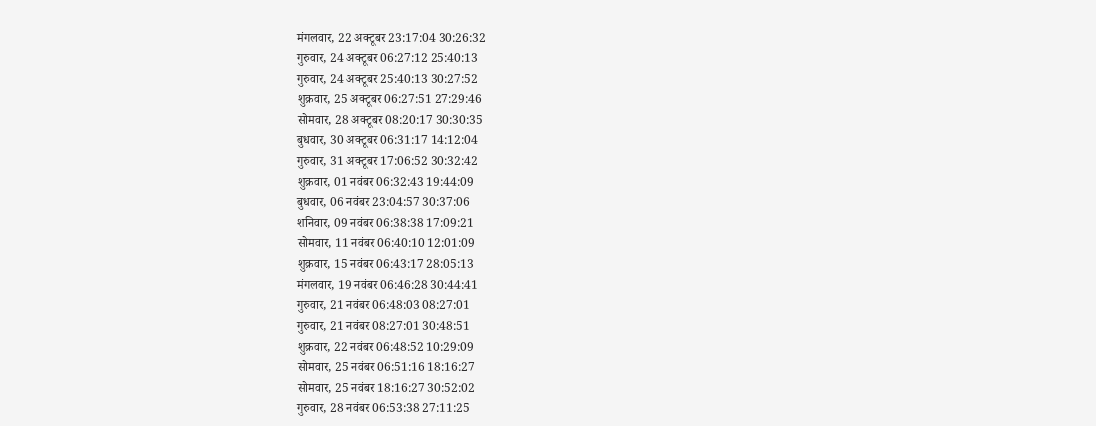मंगलवार, 22 अक्टूबर 23:17:04 30:26:32
गुरुवार, 24 अक्टूबर 06:27:12 25:40:13
गुरुवार, 24 अक्टूबर 25:40:13 30:27:52
शुक्रवार, 25 अक्टूबर 06:27:51 27:29:46
सोमवार, 28 अक्टूबर 08:20:17 30:30:35
बुधवार, 30 अक्टूबर 06:31:17 14:12:04
गुरुवार, 31 अक्टूबर 17:06:52 30:32:42
शुक्रवार, 01 नवंबर 06:32:43 19:44:09
बुधवार, 06 नवंबर 23:04:57 30:37:06
शनिवार, 09 नवंबर 06:38:38 17:09:21
सोमवार, 11 नवंबर 06:40:10 12:01:09
शुक्रवार, 15 नवंबर 06:43:17 28:05:13
मंगलवार, 19 नवंबर 06:46:28 30:44:41
गुरुवार, 21 नवंबर 06:48:03 08:27:01
गुरुवार, 21 नवंबर 08:27:01 30:48:51
शुक्रवार, 22 नवंबर 06:48:52 10:29:09
सोमवार, 25 नवंबर 06:51:16 18:16:27
सोमवार, 25 नवंबर 18:16:27 30:52:02
गुरुवार, 28 नवंबर 06:53:38 27:11:25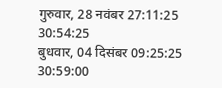गुरुवार, 28 नवंबर 27:11:25 30:54:25
बुधवार, 04 दिसंबर 09:25:25 30:59:00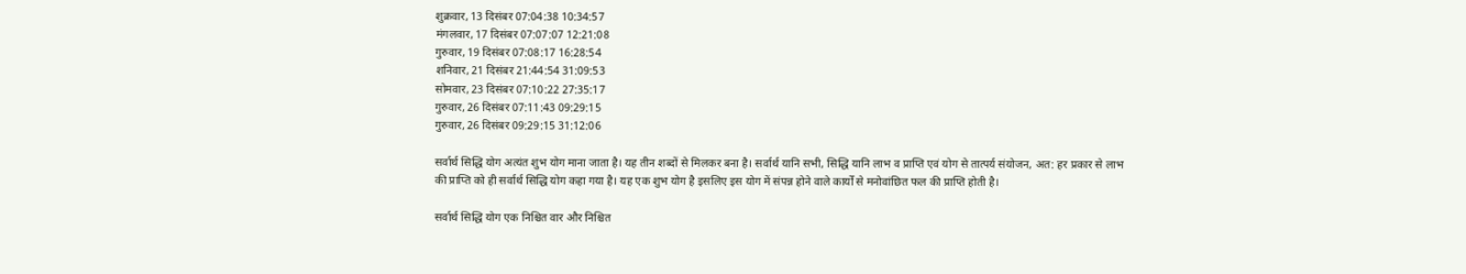शुक्रवार, 13 दिसंबर 07:04:38 10:34:57
मंगलवार, 17 दिसंबर 07:07:07 12:21:08
गुरुवार, 19 दिसंबर 07:08:17 16:28:54
शनिवार, 21 दिसंबर 21:44:54 31:09:53
सोमवार, 23 दिसंबर 07:10:22 27:35:17
गुरुवार, 26 दिसंबर 07:11:43 09:29:15
गुरुवार, 26 दिसंबर 09:29:15 31:12:06

सर्वार्थ सिद्धि योग अत्यंत शुभ योग माना जाता है। यह तीन शब्दों से मिलकर बना है। सर्वार्थ यानि सभी, सिद्धि यानि लाभ व प्राप्ति एवं योग से तात्पर्य संयोजन, अत: हर प्रकार से लाभ की प्राप्ति को ही सर्वार्थ सिद्धि योग कहा गया है। यह एक शुभ योग है इसलिए इस योग में संपन्न होने वाले कार्यों से मनोवांछित फल की प्राप्ति होती है।

सर्वार्थ सिद्धि योग एक निश्चित वार और निश्चित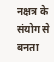नक्षत्र के संयोग से बनता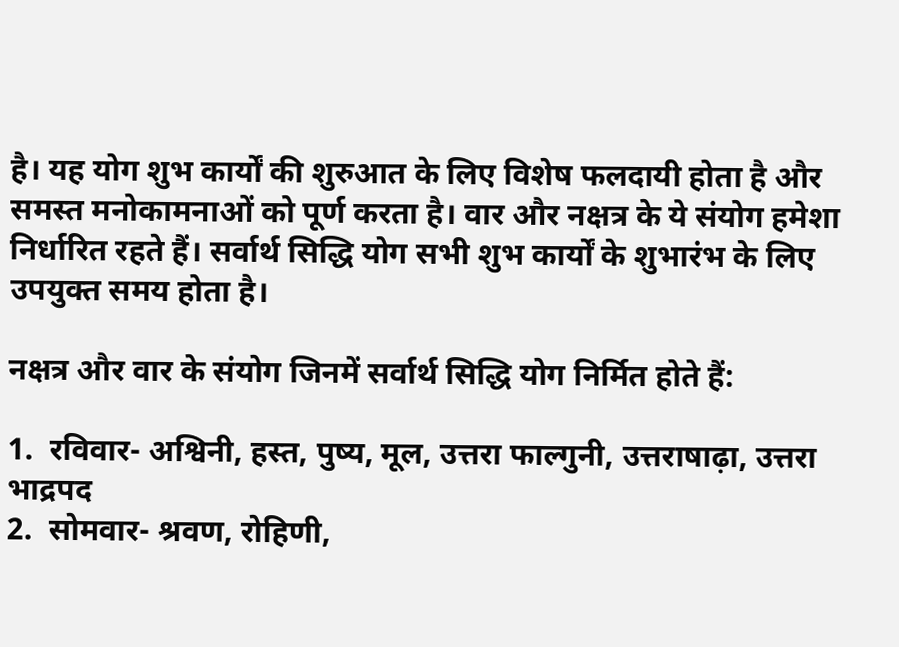है। यह योग शुभ कार्यों की शुरुआत के लिए विशेष फलदायी होता है और समस्त मनोकामनाओं को पूर्ण करता है। वार और नक्षत्र के ये संयोग हमेशा निर्धारित रहते हैं। सर्वार्थ सिद्धि योग सभी शुभ कार्यों के शुभारंभ के लिए उपयुक्त समय होता है।

नक्षत्र और वार के संयोग जिनमें सर्वार्थ सिद्धि योग निर्मित होते हैं:

1.  रविवार- अश्विनी, हस्त, पुष्य, मूल, उत्तरा फाल्गुनी, उत्तराषाढ़ा, उत्तरा भाद्रपद
2.  सोमवार- श्रवण, रोहिणी,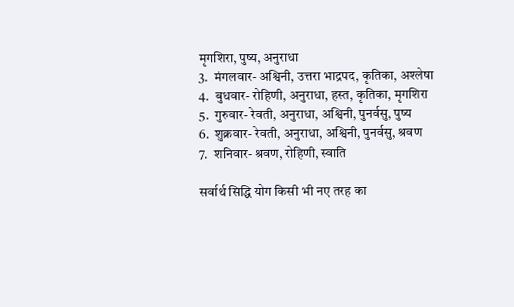मृगशिरा, पुष्य, अनुराधा
3.  मंगलवार- अश्विनी, उत्तरा भाद्रपद, कृतिका, अश्लेषा
4.  बुधवार- रोहिणी, अनुराधा, हस्त, कृतिका, मृगशिरा
5.  गुरुवार- रेवती, अनुराधा, अश्विनी, पुनर्वसु, पुष्य
6.  शुक्रवार- रेवती, अनुराधा, अश्विनी, पुनर्वसु, श्रवण
7.  शनिवार- श्रवण, रोहिणी, स्वाति

सर्वार्थ सिद्धि योग किसी भी नए तरह का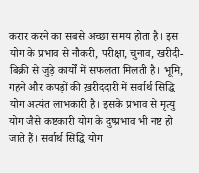करार करने का सबसे अच्छा समय होता है। इस योग के प्रभाव से नौकरी, परीक्षा, चुनाव, खरीदी-बिक्री से जुड़े कार्यों में सफलता मिलती है। भूमि, गहने और कपड़ों की ख़रीददारी में सर्वार्थ सिद्धि योग अत्यंत लाभकारी है। इसके प्रभाव से मृत्यु योग जैसे कष्टकारी योग के दुष्प्रभाव भी नष्ट हो जाते हैं। सर्वार्थ सिद्धि योग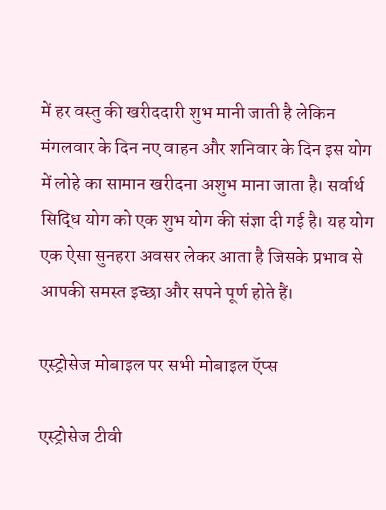में हर वस्तु की खरीददारी शुभ मानी जाती है लेकिन मंगलवार के दिन नए वाहन और शनिवार के दिन इस योग में लोहे का सामान खरीदना अशुभ माना जाता है। सर्वार्थ सिद्धि योग को एक शुभ योग की संज्ञा दी गई है। यह योग एक ऐसा सुनहरा अवसर लेकर आता है जिसके प्रभाव से आपकी समस्त इच्छा और सपने पूर्ण होते हैं।

एस्ट्रोसेज मोबाइल पर सभी मोबाइल ऍप्स

एस्ट्रोसेज टीवी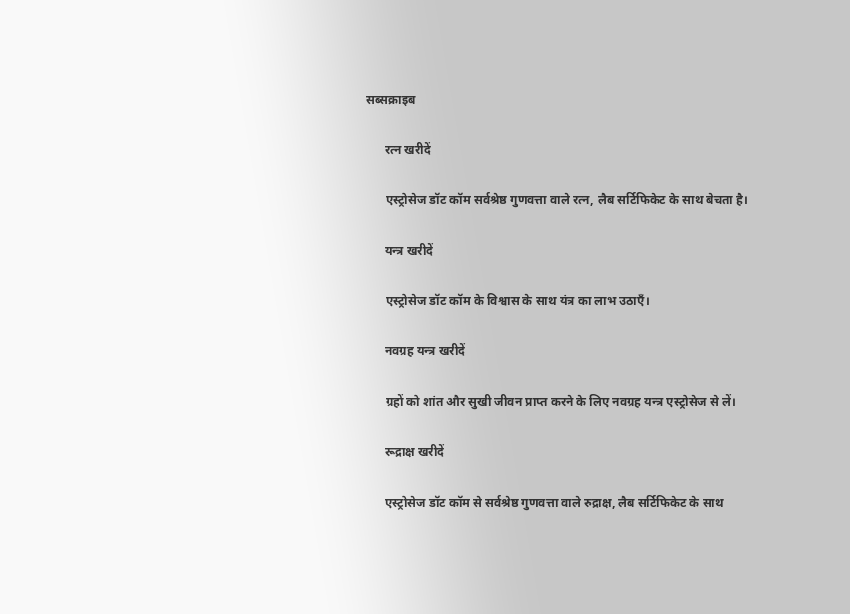सब्सक्राइब

      रत्न खरीदें

      एस्ट्रोसेज डॉट कॉम सर्वश्रेष्ठ गुणवत्ता वाले रत्न, लैब सर्टिफिकेट के साथ बेचता है।

      यन्त्र खरीदें

      एस्ट्रोसेज डॉट कॉम के विश्वास के साथ यंत्र का लाभ उठाएँ।

      नवग्रह यन्त्र खरीदें

      ग्रहों को शांत और सुखी जीवन प्राप्त करने के लिए नवग्रह यन्त्र एस्ट्रोसेज से लें।

      रूद्राक्ष खरीदें

      एस्ट्रोसेज डॉट कॉम से सर्वश्रेष्ठ गुणवत्ता वाले रुद्राक्ष, लैब सर्टिफिकेट के साथ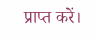प्राप्त करें।